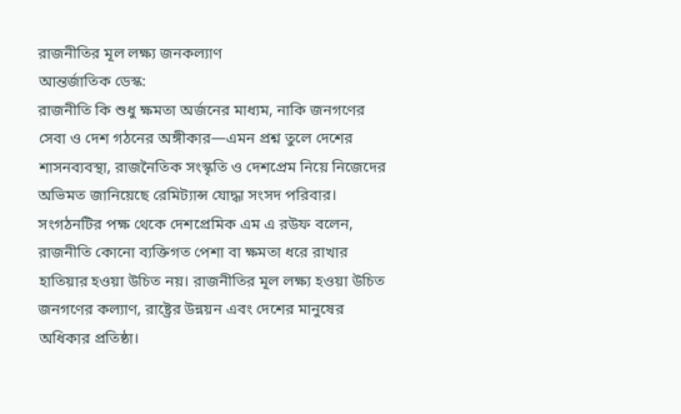রাজনীতির মূল লক্ষ্য জনকল্যাণ
আন্তর্জাতিক ডেস্ক:
রাজনীতি কি শুধু ক্ষমতা অর্জনের মাধ্যম, নাকি জনগণের সেবা ও দেশ গঠনের অঙ্গীকার—এমন প্রশ্ন তুলে দেশের শাসনব্যবস্থা, রাজনৈতিক সংস্কৃতি ও দেশপ্রেম নিয়ে নিজেদের অভিমত জানিয়েছে রেমিট্যান্স যোদ্ধা সংসদ পরিবার।
সংগঠনটির পক্ষ থেকে দেশপ্রেমিক এম এ রউফ বলেন, রাজনীতি কোনো ব্যক্তিগত পেশা বা ক্ষমতা ধরে রাখার হাতিয়ার হওয়া উচিত নয়। রাজনীতির মূল লক্ষ্য হওয়া উচিত জনগণের কল্যাণ, রাষ্ট্রের উন্নয়ন এবং দেশের মানুষের অধিকার প্রতিষ্ঠা।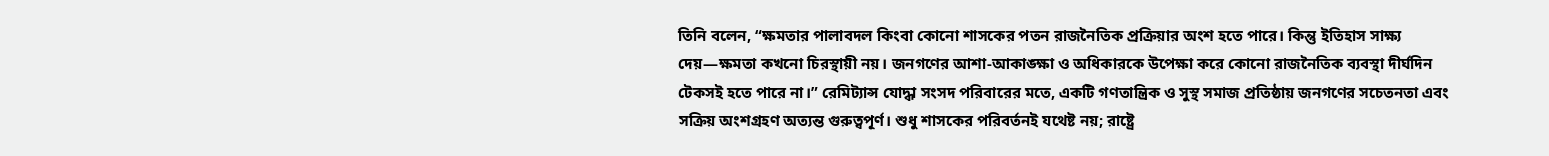তিনি বলেন, “ক্ষমতার পালাবদল কিংবা কোনো শাসকের পতন রাজনৈতিক প্রক্রিয়ার অংশ হতে পারে। কিন্তু ইতিহাস সাক্ষ্য দেয়—ক্ষমতা কখনো চিরস্থায়ী নয়। জনগণের আশা-আকাঙ্ক্ষা ও অধিকারকে উপেক্ষা করে কোনো রাজনৈতিক ব্যবস্থা দীর্ঘদিন টেকসই হতে পারে না।” রেমিট্যান্স যোদ্ধা সংসদ পরিবারের মতে, একটি গণতান্ত্রিক ও সুস্থ সমাজ প্রতিষ্ঠায় জনগণের সচেতনতা এবং সক্রিয় অংশগ্রহণ অত্যন্ত গুরুত্বপূর্ণ। শুধু শাসকের পরিবর্তনই যথেষ্ট নয়; রাষ্ট্রে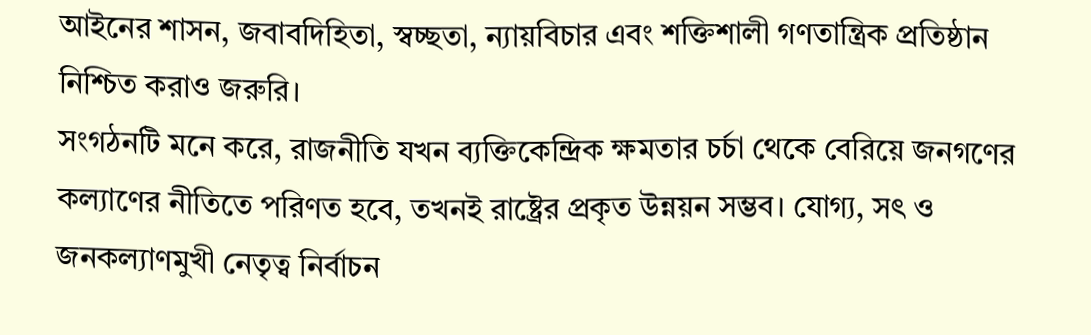আইনের শাসন, জবাবদিহিতা, স্বচ্ছতা, ন্যায়বিচার এবং শক্তিশালী গণতান্ত্রিক প্রতিষ্ঠান নিশ্চিত করাও জরুরি।
সংগঠনটি মনে করে, রাজনীতি যখন ব্যক্তিকেন্দ্রিক ক্ষমতার চর্চা থেকে বেরিয়ে জনগণের কল্যাণের নীতিতে পরিণত হবে, তখনই রাষ্ট্রের প্রকৃত উন্নয়ন সম্ভব। যোগ্য, সৎ ও জনকল্যাণমুখী নেতৃত্ব নির্বাচন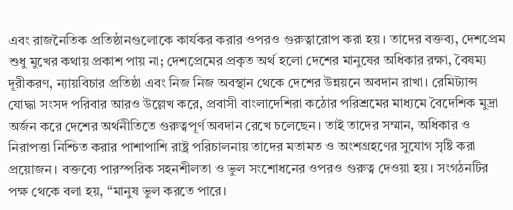এবং রাজনৈতিক প্রতিষ্ঠানগুলোকে কার্যকর করার ওপরও গুরুত্বারোপ করা হয়। তাদের বক্তব্য, দেশপ্রেম শুধু মুখের কথায় প্রকাশ পায় না; দেশপ্রেমের প্রকৃত অর্থ হলো দেশের মানুষের অধিকার রক্ষা, বৈষম্য দূরীকরণ, ন্যায়বিচার প্রতিষ্ঠা এবং নিজ নিজ অবস্থান থেকে দেশের উন্নয়নে অবদান রাখা। রেমিট্যান্স যোদ্ধা সংসদ পরিবার আরও উল্লেখ করে, প্রবাসী বাংলাদেশিরা কঠোর পরিশ্রমের মাধ্যমে বৈদেশিক মুদ্রা অর্জন করে দেশের অর্থনীতিতে গুরুত্বপূর্ণ অবদান রেখে চলেছেন। তাই তাদের সম্মান, অধিকার ও নিরাপত্তা নিশ্চিত করার পাশাপাশি রাষ্ট্র পরিচালনায় তাদের মতামত ও অংশগ্রহণের সুযোগ সৃষ্টি করা প্রয়োজন। বক্তব্যে পারস্পরিক সহনশীলতা ও ভুল সংশোধনের ওপরও গুরুত্ব দেওয়া হয়। সংগঠনটির পক্ষ থেকে বলা হয়, “মানুষ ভুল করতে পারে।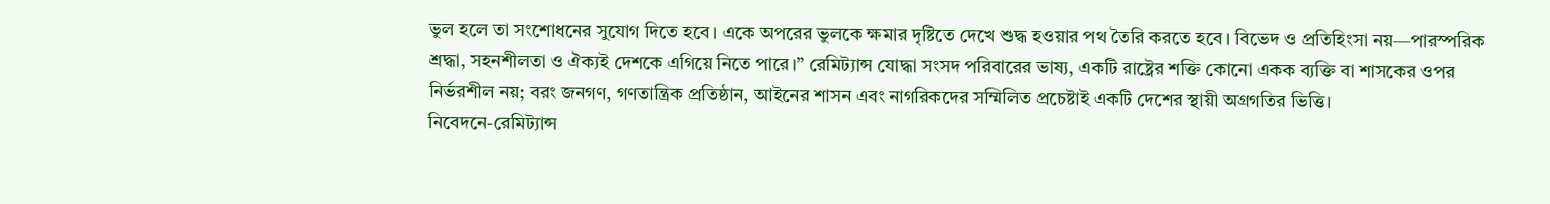ভুল হলে তা সংশোধনের সুযোগ দিতে হবে। একে অপরের ভুলকে ক্ষমার দৃষ্টিতে দেখে শুদ্ধ হওয়ার পথ তৈরি করতে হবে। বিভেদ ও প্রতিহিংসা নয়—পারস্পরিক শ্রদ্ধা, সহনশীলতা ও ঐক্যই দেশকে এগিয়ে নিতে পারে।” রেমিট্যান্স যোদ্ধা সংসদ পরিবারের ভাষ্য, একটি রাষ্ট্রের শক্তি কোনো একক ব্যক্তি বা শাসকের ওপর নির্ভরশীল নয়; বরং জনগণ, গণতান্ত্রিক প্রতিষ্ঠান, আইনের শাসন এবং নাগরিকদের সম্মিলিত প্রচেষ্টাই একটি দেশের স্থায়ী অগ্রগতির ভিত্তি।
নিবেদনে-রেমিট্যান্স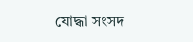যোদ্ধা সংসদ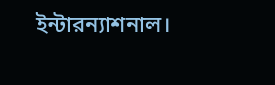ইন্টারন্যাশনাল।